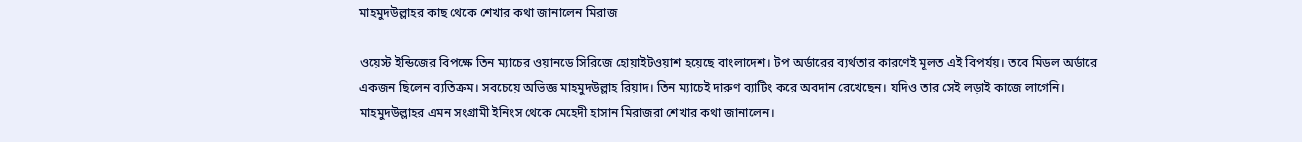মাহমুদউল্লাহর কাছ থেকে শেখার কথা জানালেন মিরাজ

ওয়েস্ট ইন্ডিজের বিপক্ষে তিন ম্যাচের ওয়ানডে সিরিজে হোয়াইটওয়াশ হয়েছে বাংলাদেশ। টপ অর্ডারের ব্যর্থতার কারণেই মূলত এই বিপর্যয়। তবে মিডল অর্ডারে একজন ছিলেন ব্যতিক্রম। সবচেয়ে অভিজ্ঞ মাহমুদউল্লাহ রিয়াদ। তিন ম্যাচেই দারুণ ব্যাটিং করে অবদান রেখেছেন। যদিও তার সেই লড়াই কাজে লাগেনি। মাহমুদউল্লাহর এমন সংগ্রামী ইনিংস থেকে মেহেদী হাসান মিরাজরা শেখার কথা জানালেন।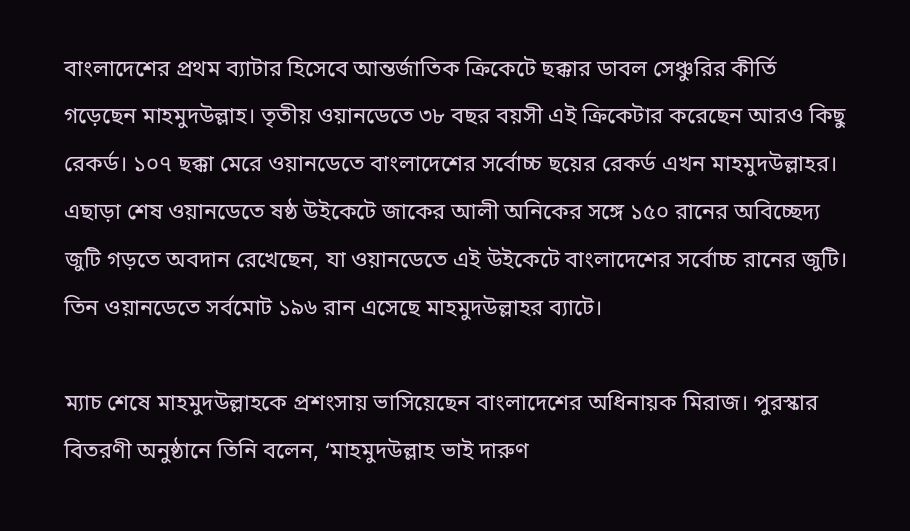বাংলাদেশের প্রথম ব্যাটার হিসেবে আন্তর্জাতিক ক্রিকেটে ছক্কার ডাবল সেঞ্চুরির কীর্তি গড়েছেন মাহমুদউল্লাহ। তৃতীয় ওয়ানডেতে ৩৮ বছর বয়সী এই ক্রিকেটার করেছেন আরও কিছু রেকর্ড। ১০৭ ছক্কা মেরে ওয়ানডেতে বাংলাদেশের সর্বোচ্চ ছয়ের রেকর্ড এখন মাহমুদউল্লাহর। এছাড়া শেষ ওয়ানডেতে ষষ্ঠ উইকেটে জাকের আলী অনিকের সঙ্গে ১৫০ রানের অবিচ্ছেদ্য জুটি গড়তে অবদান রেখেছেন, যা ওয়ানডেতে এই উইকেটে বাংলাদেশের সর্বোচ্চ রানের জুটি। তিন ওয়ানডেতে সর্বমোট ১৯৬ রান এসেছে মাহমুদউল্লাহর ব্যাটে।

ম্যাচ শেষে মাহমুদউল্লাহকে প্রশংসায় ভাসিয়েছেন বাংলাদেশের অধিনায়ক মিরাজ। পুরস্কার বিতরণী অনুষ্ঠানে তিনি বলেন, ‘মাহমুদউল্লাহ ভাই দারুণ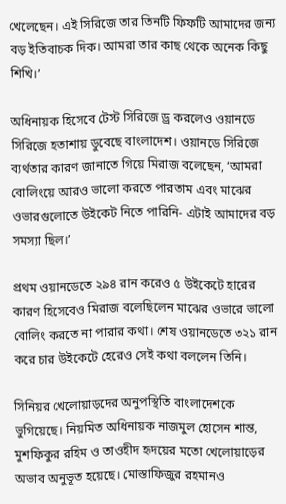খেলেছেন। এই সিরিজে তার তিনটি ফিফটি আমাদের জন্য বড় ইতিবাচক দিক। আমরা তার কাছ থেকে অনেক কিছু শিখি।’

অধিনায়ক হিসেবে টেস্ট সিরিজে ড্র করলেও ওয়ানডে সিরিজে হতাশায় ডুবেছে বাংলাদেশ। ওয়ানডে সিরিজে ব্যর্থতার কারণ জানাতে গিয়ে মিরাজ বলেছেন, ‘আমরা বোলিংয়ে আরও ভালো করতে পারতাম এবং মাঝের ওভারগুলোতে উইকেট নিতে পারিনি- এটাই আমাদের বড় সমস্যা ছিল।’

প্রথম ওয়ানডেতে ২৯৪ রান করেও ৫ উইকেটে হারের কারণ হিসেবেও মিরাজ বলেছিলেন মাঝের ওভারে ভালো বোলিং করতে না পারার কথা। শেষ ওয়ানডেতে ৩২১ রান করে চার উইকেটে হেরেও সেই কথা বললেন তিনি।

সিনিয়র খেলোয়াড়দের অনুপস্থিতি বাংলাদেশকে ভুগিয়েছে। নিয়মিত অধিনায়ক নাজমুল হোসেন শান্ত, মুশফিকুর রহিম ও তাওহীদ হৃদয়ের মতো খেলোয়াড়ের অভাব অনুভূত হয়েছে। মোস্তাফিজুর রহমানও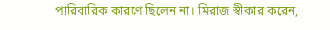পারিবারিক কারণে ছিলেন না। মিরাজ স্বীকার করেন,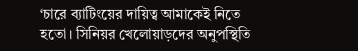‘চারে ব্যাটিংয়ের দায়িত্ব আমাকেই নিতে হতো। সিনিয়র খেলোয়াড়দের অনুপস্থিতি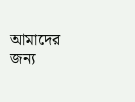আমাদের জন্য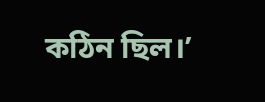কঠিন ছিল।’